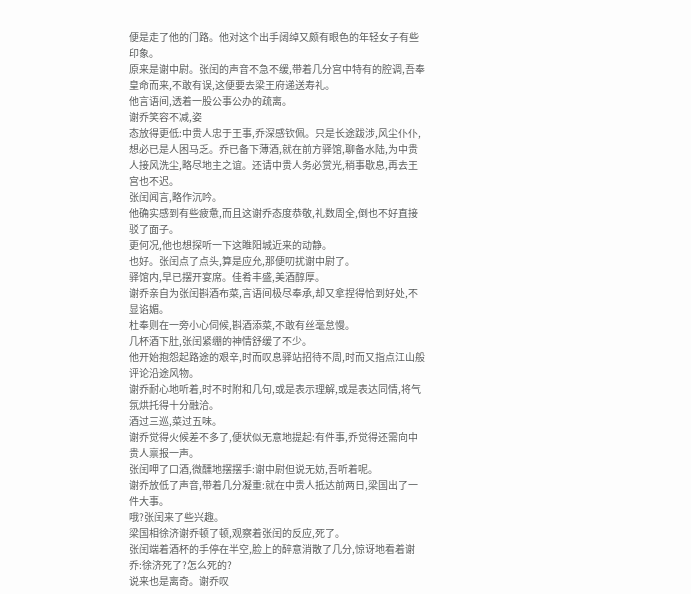便是走了他的门路。他对这个出手阔绰又颇有眼色的年轻女子有些印象。
原来是谢中尉。张闰的声音不急不缓,带着几分宫中特有的腔调,吾奉皇命而来,不敢有误,这便要去梁王府递送寿礼。
他言语间,透着一股公事公办的疏离。
谢乔笑容不减,姿
态放得更低:中贵人忠于王事,乔深感钦佩。只是长途跋涉,风尘仆仆,想必已是人困马乏。乔已备下薄酒,就在前方驿馆,聊备水陆,为中贵人接风洗尘,略尽地主之谊。还请中贵人务必赏光,稍事歇息,再去王宫也不迟。
张闰闻言,略作沉吟。
他确实感到有些疲惫,而且这谢乔态度恭敬,礼数周全,倒也不好直接驳了面子。
更何况,他也想探听一下这睢阳城近来的动静。
也好。张闰点了点头,算是应允,那便叨扰谢中尉了。
驿馆内,早已摆开宴席。佳肴丰盛,美酒醇厚。
谢乔亲自为张闰斟酒布菜,言语间极尽奉承,却又拿捏得恰到好处,不显谄媚。
杜奉则在一旁小心伺候,斟酒添菜,不敢有丝毫怠慢。
几杯酒下肚,张闰紧绷的神情舒缓了不少。
他开始抱怨起路途的艰辛,时而叹息驿站招待不周,时而又指点江山般评论沿途风物。
谢乔耐心地听着,时不时附和几句,或是表示理解,或是表达同情,将气氛烘托得十分融洽。
酒过三巡,菜过五味。
谢乔觉得火候差不多了,便状似无意地提起:有件事,乔觉得还需向中贵人禀报一声。
张闰呷了口酒,微醺地摆摆手:谢中尉但说无妨,吾听着呢。
谢乔放低了声音,带着几分凝重:就在中贵人抵达前两日,梁国出了一件大事。
哦?张闰来了些兴趣。
梁国相徐济谢乔顿了顿,观察着张闰的反应,死了。
张闰端着酒杯的手停在半空,脸上的醉意消散了几分,惊讶地看着谢乔:徐济死了?怎么死的?
说来也是离奇。谢乔叹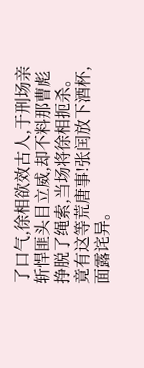了口气,徐相欲效古人,于刑场亲斩悍匪头目立威,却不料那曹彪挣脱了绳索,当场将徐相扼杀。
竟有这等荒唐事!张闰放下酒杯,面露诧异。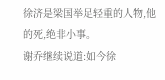徐济是梁国举足轻重的人物,他的死,绝非小事。
谢乔继续说道:如今徐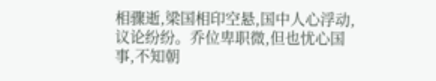相骤逝,梁国相印空悬,国中人心浮动,议论纷纷。乔位卑职微,但也忧心国事,不知朝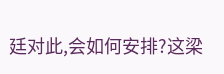廷对此,会如何安排?这梁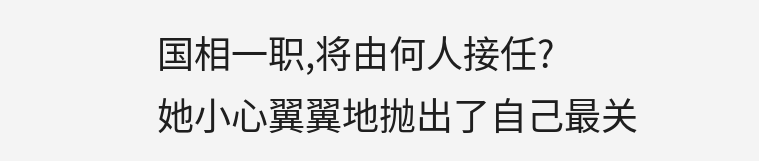国相一职,将由何人接任?
她小心翼翼地抛出了自己最关